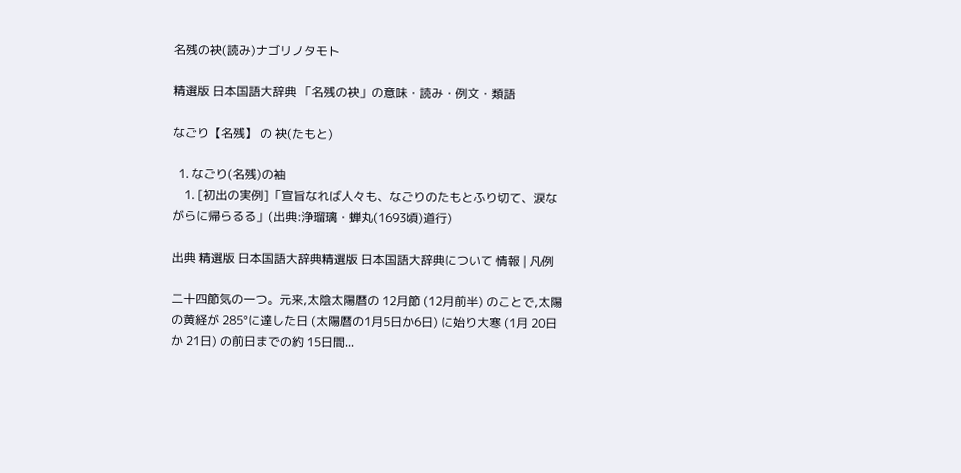名残の袂(読み)ナゴリノタモト

精選版 日本国語大辞典 「名残の袂」の意味・読み・例文・類語

なごり【名残】 の 袂(たもと)

  1. なごり(名残)の袖
    1. [初出の実例]「宣旨なれば人々も、なごりのたもとふり切て、涙ながらに帰らるる」(出典:浄瑠璃・蝉丸(1693頃)道行)

出典 精選版 日本国語大辞典精選版 日本国語大辞典について 情報 | 凡例

二十四節気の一つ。元来,太陰太陽暦の 12月節 (12月前半) のことで,太陽の黄経が 285°に達した日 (太陽暦の1月5日か6日) に始り大寒 (1月 20日か 21日) の前日までの約 15日間...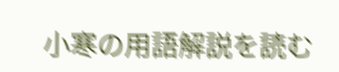小寒の用語解説を読む